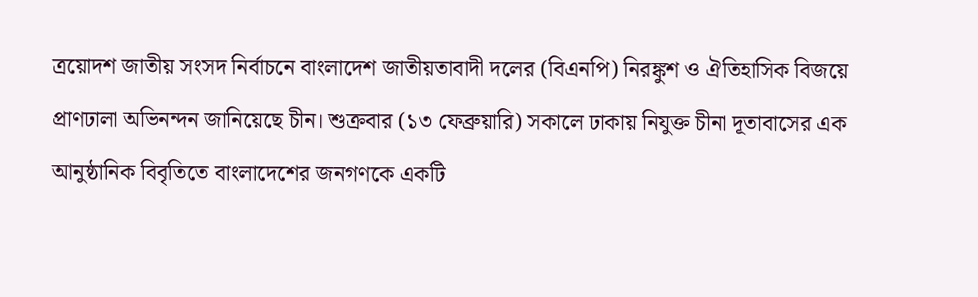ত্রয়োদশ জাতীয় সংসদ নির্বাচনে বাংলাদেশ জাতীয়তাবাদী দলের (বিএনপি) নিরঙ্কুশ ও ঐতিহাসিক বিজয়ে প্রাণঢালা অভিনন্দন জানিয়েছে চীন। শুক্রবার (১৩ ফেব্রুয়ারি) সকালে ঢাকায় নিযুক্ত চীনা দূতাবাসের এক আনুষ্ঠানিক বিবৃতিতে বাংলাদেশের জনগণকে একটি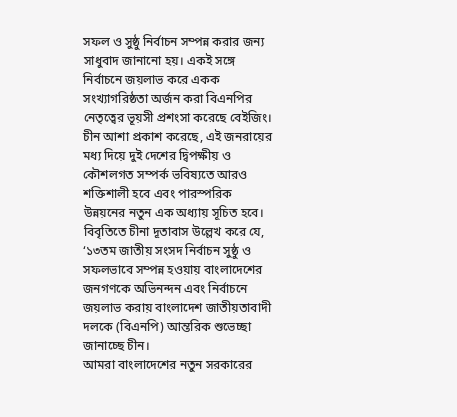সফল ও সুষ্ঠু নির্বাচন সম্পন্ন করার জন্য সাধুবাদ জানানো হয়। একই সঙ্গে নির্বাচনে জয়লাভ করে একক সংখ্যাগরিষ্ঠতা অর্জন করা বিএনপির নেতৃত্বের ভূয়সী প্রশংসা করেছে বেইজিং।
চীন আশা প্রকাশ করেছে, এই জনরায়ের মধ্য দিয়ে দুই দেশের দ্বিপক্ষীয় ও কৌশলগত সম্পর্ক ভবিষ্যতে আরও শক্তিশালী হবে এবং পারস্পরিক উন্নয়নের নতুন এক অধ্যায় সূচিত হবে।
বিবৃতিতে চীনা দূতাবাস উল্লেখ করে যে, ‘১৩তম জাতীয় সংসদ নির্বাচন সুষ্ঠু ও সফলভাবে সম্পন্ন হওয়ায় বাংলাদেশের জনগণকে অভিনন্দন এবং নির্বাচনে জয়লাভ করায় বাংলাদেশ জাতীয়তাবাদী দলকে (বিএনপি) আন্তরিক শুভেচ্ছা জানাচ্ছে চীন।
আমরা বাংলাদেশের নতুন সরকারের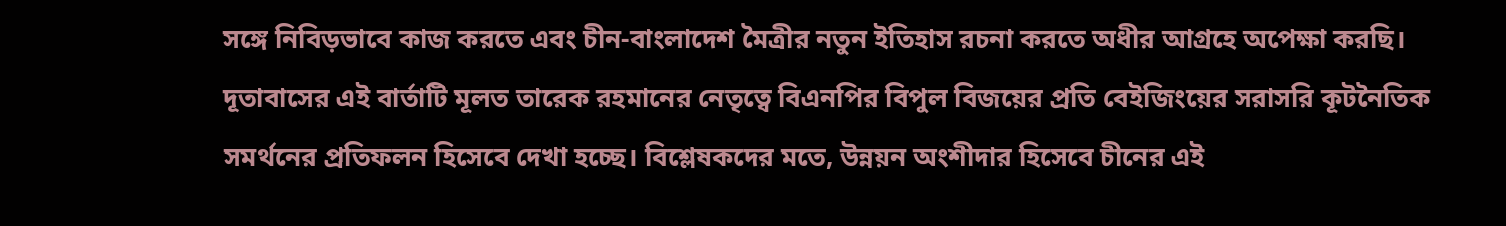সঙ্গে নিবিড়ভাবে কাজ করতে এবং চীন-বাংলাদেশ মৈত্রীর নতুন ইতিহাস রচনা করতে অধীর আগ্রহে অপেক্ষা করছি।
দূতাবাসের এই বার্তাটি মূলত তারেক রহমানের নেতৃত্বে বিএনপির বিপুল বিজয়ের প্রতি বেইজিংয়ের সরাসরি কূটনৈতিক সমর্থনের প্রতিফলন হিসেবে দেখা হচ্ছে। বিশ্লেষকদের মতে, উন্নয়ন অংশীদার হিসেবে চীনের এই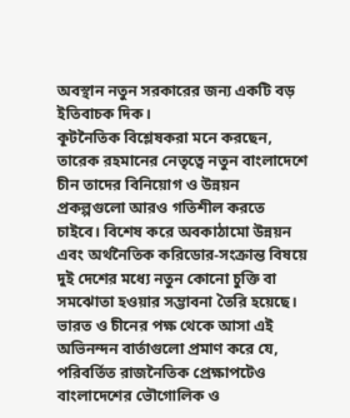অবস্থান নতুন সরকারের জন্য একটি বড় ইতিবাচক দিক।
কূটনৈতিক বিশ্লেষকরা মনে করছেন, তারেক রহমানের নেতৃত্বে নতুন বাংলাদেশে চীন তাদের বিনিয়োগ ও উন্নয়ন প্রকল্পগুলো আরও গতিশীল করতে চাইবে। বিশেষ করে অবকাঠামো উন্নয়ন এবং অর্থনৈতিক করিডোর-সংক্রান্ত বিষয়ে দুই দেশের মধ্যে নতুন কোনো চুক্তি বা সমঝোতা হওয়ার সম্ভাবনা তৈরি হয়েছে।
ভারত ও চীনের পক্ষ থেকে আসা এই অভিনন্দন বার্তাগুলো প্রমাণ করে যে, পরিবর্তিত রাজনৈতিক প্রেক্ষাপটেও বাংলাদেশের ভৌগোলিক ও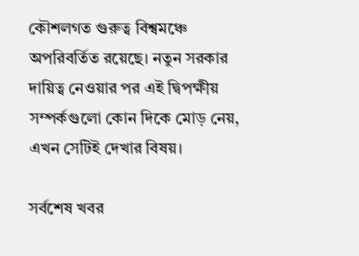কৌশলগত গুরুত্ব বিশ্বমঞ্চে অপরিবর্তিত রয়েছে। নতুন সরকার দায়িত্ব নেওয়ার পর এই দ্বিপক্ষীয় সম্পর্কগুলো কোন দিকে মোড় নেয়, এখন সেটিই দেখার বিষয়।

সর্বশেষ খবর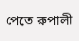পেতে রুপালী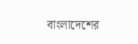বাংলাদেশের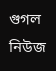গুগল নিউজ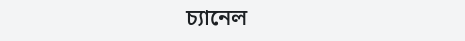চ্যানেল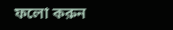ফলো করুন